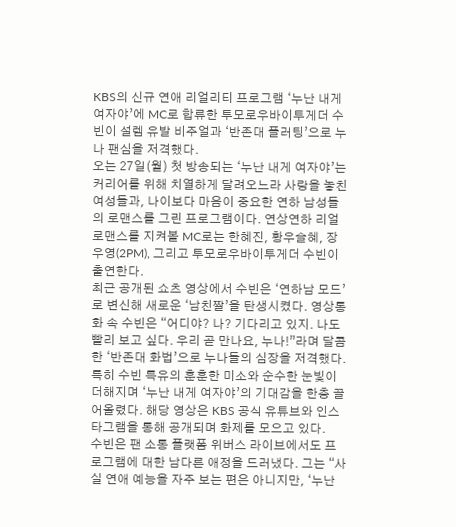KBS의 신규 연애 리얼리티 프로그램 ‘누난 내게 여자야’에 MC로 합류한 투모로우바이투게더 수빈이 설렘 유발 비주얼과 ‘반존대 플러팅’으로 누나 팬심을 저격했다.
오는 27일(월) 첫 방송되는 ‘누난 내게 여자야’는 커리어를 위해 치열하게 달려오느라 사랑을 놓친 여성들과, 나이보다 마음이 중요한 연하 남성들의 로맨스를 그린 프로그램이다. 연상연하 리얼 로맨스를 지켜볼 MC로는 한혜진, 황우슬혜, 장우영(2PM), 그리고 투모로우바이투게더 수빈이 출연한다.
최근 공개된 쇼츠 영상에서 수빈은 ‘연하남 모드’로 변신해 새로운 ‘남친짤’을 탄생시켰다. 영상통화 속 수빈은 “어디야? 나? 기다리고 있지. 나도 빨리 보고 싶다. 우리 곧 만나요, 누나!”라며 달콤한 ‘반존대 화법’으로 누나들의 심장을 저격했다. 특히 수빈 특유의 훈훈한 미소와 순수한 눈빛이 더해지며 ‘누난 내게 여자야’의 기대감을 한층 끌어올렸다. 해당 영상은 KBS 공식 유튜브와 인스타그램을 통해 공개되며 화제를 모으고 있다.
수빈은 팬 소통 플랫폼 위버스 라이브에서도 프로그램에 대한 남다른 애정을 드러냈다. 그는 “사실 연애 예능을 자주 보는 편은 아니지만, ‘누난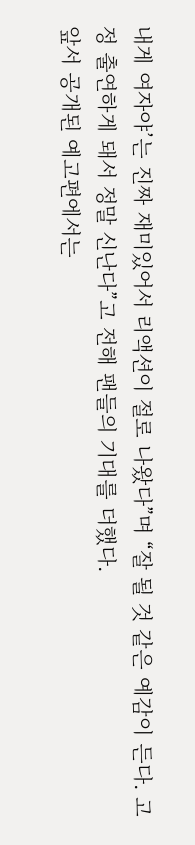내게 여자야’는 진짜 재미있어서 리액션이 절로 나왔다”며 “잘 될 것 같은 예감이 든다. 고정 출연하게 돼서 정말 신난다”고 전해 팬들의 기대를 더했다.
앞서 공개된 예고편에서는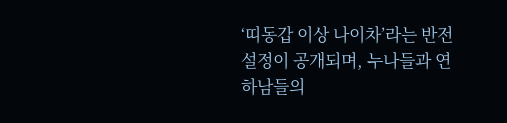‘띠동갑 이상 나이차’라는 반전 설정이 공개되며, 누나들과 연하남들의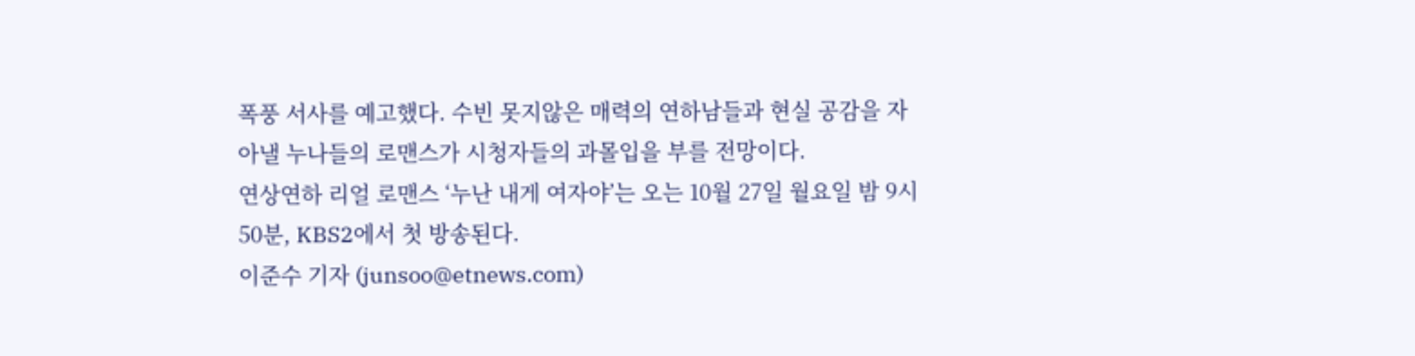폭풍 서사를 예고했다. 수빈 못지않은 매력의 연하남들과 현실 공감을 자아낼 누나들의 로맨스가 시청자들의 과몰입을 부를 전망이다.
연상연하 리얼 로맨스 ‘누난 내게 여자야’는 오는 10월 27일 월요일 밤 9시 50분, KBS2에서 첫 방송된다.
이준수 기자 (junsoo@etnews.com)